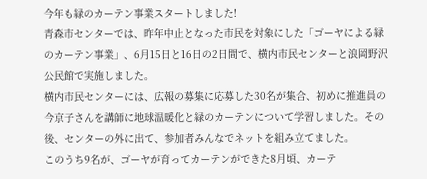今年も緑のカーテン事業スタートしました!
青森市センターでは、昨年中止となった市民を対象にした「ゴーヤによる緑のカーテン事業」、6月15日と16日の2日間で、横内市民センターと浪岡野沢公民館で実施しました。
横内市民センターには、広報の募集に応募した30名が集合、初めに推進員の今京子さんを講師に地球温暖化と緑のカーテンについて学習しました。その後、センターの外に出て、参加者みんなでネットを組み立てました。
このうち9名が、ゴーヤが育ってカーテンができた8月頃、カーテ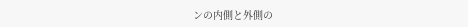ンの内側と外側の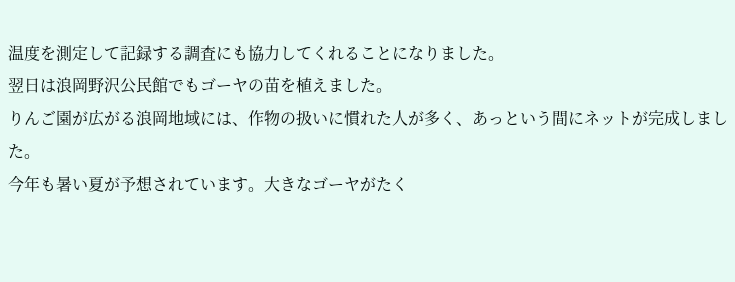温度を測定して記録する調査にも協力してくれることになりました。
翌日は浪岡野沢公民館でもゴーヤの苗を植えました。
りんご園が広がる浪岡地域には、作物の扱いに慣れた人が多く、あっという間にネットが完成しました。
今年も暑い夏が予想されています。大きなゴーヤがたく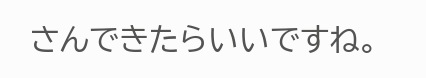さんできたらいいですね。